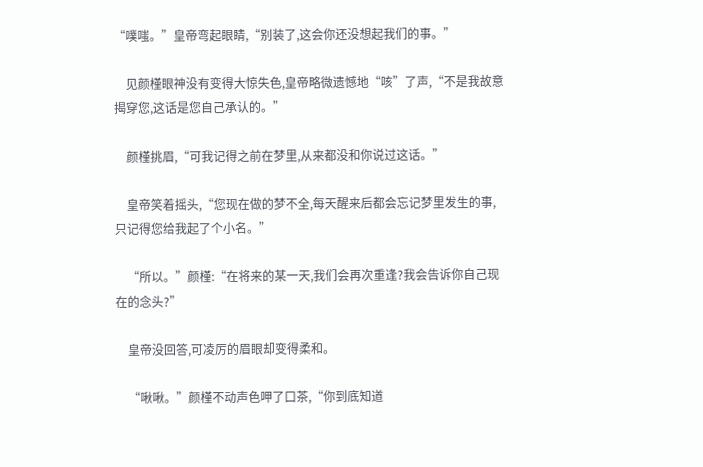“噗嗤。”皇帝弯起眼睛,“别装了,这会你还没想起我们的事。”

    见颜槿眼神没有变得大惊失色,皇帝略微遗憾地“咳”了声,“不是我故意揭穿您,这话是您自己承认的。”

    颜槿挑眉,“可我记得之前在梦里,从来都没和你说过这话。”

    皇帝笑着摇头,“您现在做的梦不全,每天醒来后都会忘记梦里发生的事,只记得您给我起了个小名。”

    “所以。”颜槿:“在将来的某一天,我们会再次重逢?我会告诉你自己现在的念头?”

    皇帝没回答,可凌厉的眉眼却变得柔和。

    “啾啾。”颜槿不动声色呷了口茶,“你到底知道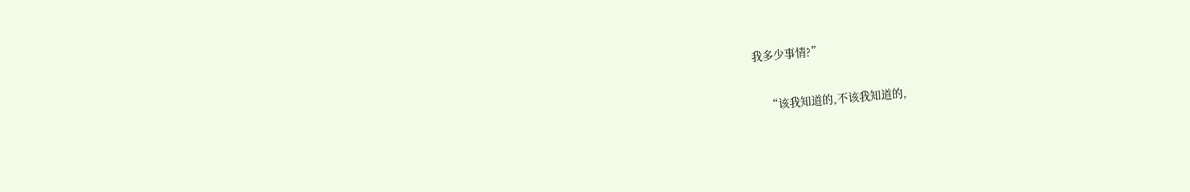我多少事情?”

    “该我知道的,不该我知道的,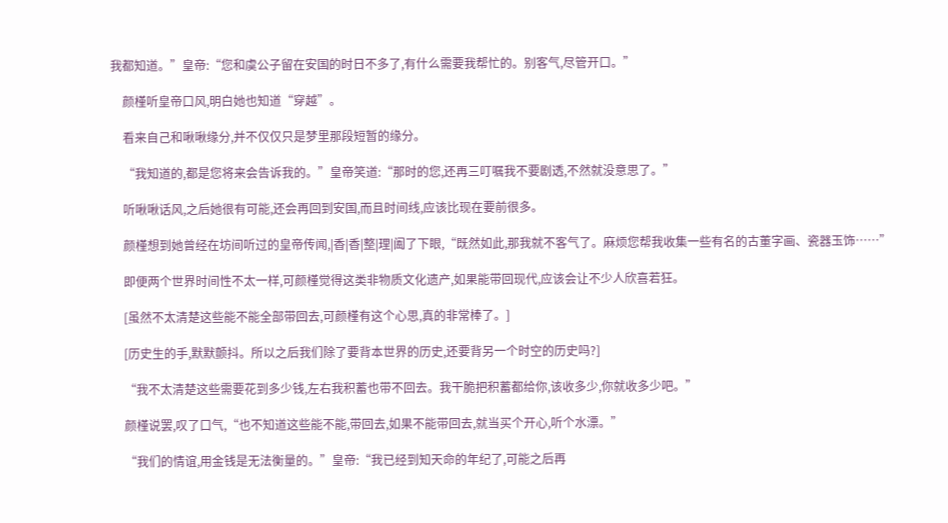我都知道。”皇帝:“您和虞公子留在安国的时日不多了,有什么需要我帮忙的。别客气,尽管开口。”

    颜槿听皇帝口风,明白她也知道“穿越”。

    看来自己和啾啾缘分,并不仅仅只是梦里那段短暂的缘分。

    “我知道的,都是您将来会告诉我的。”皇帝笑道:“那时的您,还再三叮嘱我不要剧透,不然就没意思了。”

    听啾啾话风,之后她很有可能,还会再回到安国,而且时间线,应该比现在要前很多。

    颜槿想到她曾经在坊间听过的皇帝传闻,|香|香|整|理|阖了下眼,“既然如此,那我就不客气了。麻烦您帮我收集一些有名的古董字画、瓷器玉饰……”

    即便两个世界时间性不太一样,可颜槿觉得这类非物质文化遗产,如果能带回现代,应该会让不少人欣喜若狂。

    [虽然不太清楚这些能不能全部带回去,可颜槿有这个心思,真的非常棒了。]

    [历史生的手,默默颤抖。所以之后我们除了要背本世界的历史,还要背另一个时空的历史吗?]

    “我不太清楚这些需要花到多少钱,左右我积蓄也带不回去。我干脆把积蓄都给你,该收多少,你就收多少吧。”

    颜槿说罢,叹了口气,“也不知道这些能不能,带回去,如果不能带回去,就当买个开心,听个水漂。”

    “我们的情谊,用金钱是无法衡量的。”皇帝:“我已经到知天命的年纪了,可能之后再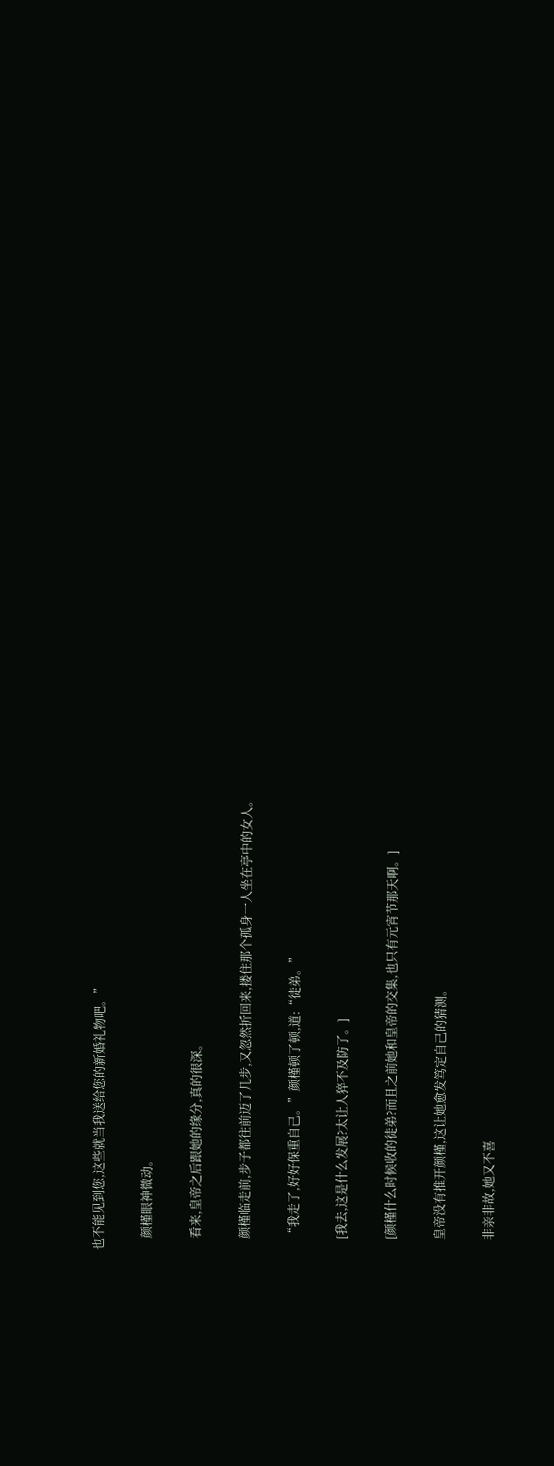也不能见到您,这些就当我送给您的新婚礼物吧。”

    颜槿眼神微动。

    看来,皇帝之后跟她的缘分,真的很深。

    颜槿临走前,步子都往前迈了几步,又忽然折回来,搂住那个孤身一人坐在亭中的女人。

    “我走了,好好保重自己。”颜槿顿了顿,道:“徒弟。”

    [我去,这是什么发展?太让人猝不及防了。]

    [颜槿什么时候收的徒弟?而且之前她和皇帝的交集,也只有元宵节那天啊。]

    皇帝没有推开颜槿,这让她愈发笃定自己的猜测。

    非亲非故,她又不喜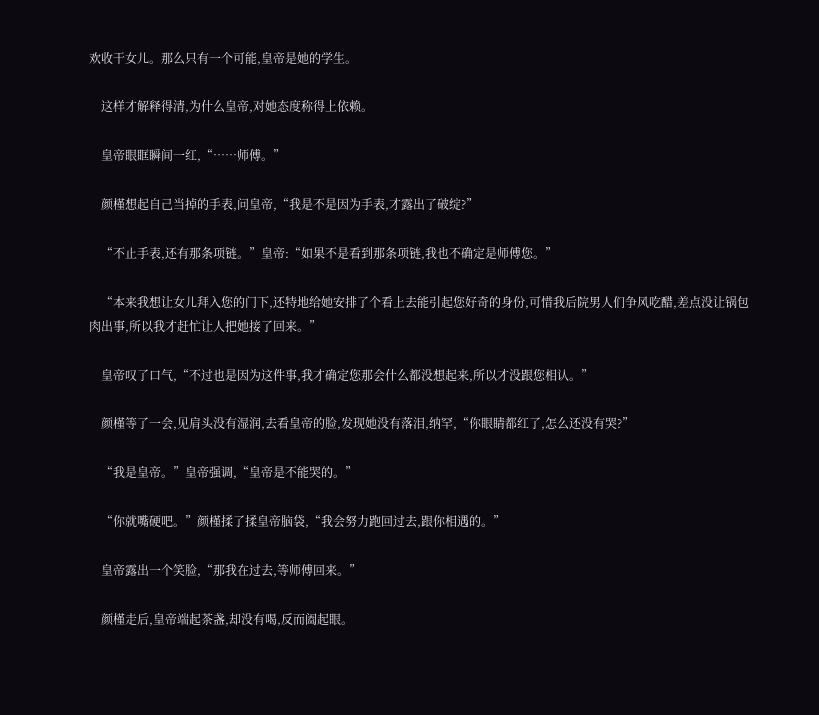欢收干女儿。那么只有一个可能,皇帝是她的学生。

    这样才解释得清,为什么皇帝,对她态度称得上依赖。

    皇帝眼眶瞬间一红,“……师傅。”

    颜槿想起自己当掉的手表,问皇帝,“我是不是因为手表,才露出了破绽?”

    “不止手表,还有那条项链。”皇帝:“如果不是看到那条项链,我也不确定是师傅您。”

    “本来我想让女儿拜入您的门下,还特地给她安排了个看上去能引起您好奇的身份,可惜我后院男人们争风吃醋,差点没让锅包肉出事,所以我才赶忙让人把她接了回来。”

    皇帝叹了口气,“不过也是因为这件事,我才确定您那会什么都没想起来,所以才没跟您相认。”

    颜槿等了一会,见肩头没有湿润,去看皇帝的脸,发现她没有落泪,纳罕,“你眼睛都红了,怎么还没有哭?”

    “我是皇帝。”皇帝强调,“皇帝是不能哭的。”

    “你就嘴硬吧。”颜槿揉了揉皇帝脑袋,“我会努力跑回过去,跟你相遇的。”

    皇帝露出一个笑脸,“那我在过去,等师傅回来。”

    颜槿走后,皇帝端起茶盏,却没有喝,反而阖起眼。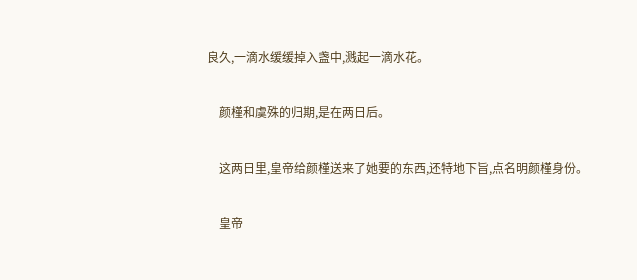良久,一滴水缓缓掉入盏中,溅起一滴水花。

    颜槿和虞殊的归期,是在两日后。

    这两日里,皇帝给颜槿送来了她要的东西,还特地下旨,点名明颜槿身份。

    皇帝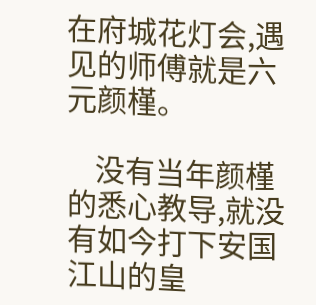在府城花灯会,遇见的师傅就是六元颜槿。

    没有当年颜槿的悉心教导,就没有如今打下安国江山的皇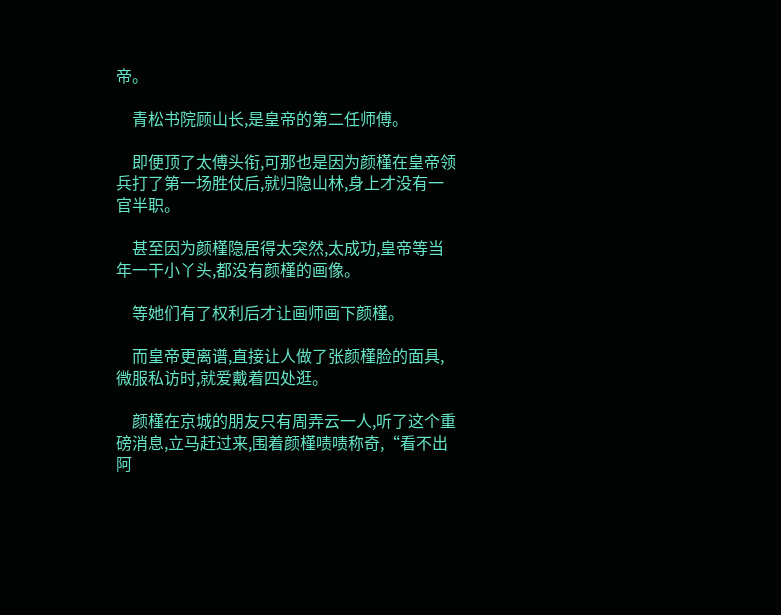帝。

    青松书院顾山长,是皇帝的第二任师傅。

    即便顶了太傅头衔,可那也是因为颜槿在皇帝领兵打了第一场胜仗后,就归隐山林,身上才没有一官半职。

    甚至因为颜槿隐居得太突然,太成功,皇帝等当年一干小丫头,都没有颜槿的画像。

    等她们有了权利后才让画师画下颜槿。

    而皇帝更离谱,直接让人做了张颜槿脸的面具,微服私访时,就爱戴着四处逛。

    颜槿在京城的朋友只有周弄云一人,听了这个重磅消息,立马赶过来,围着颜槿啧啧称奇,“看不出阿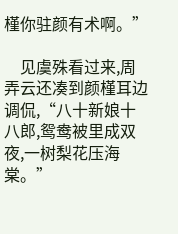槿你驻颜有术啊。”

    见虞殊看过来,周弄云还凑到颜槿耳边调侃,“八十新娘十八郎,鸳鸯被里成双夜,一树梨花压海棠。”